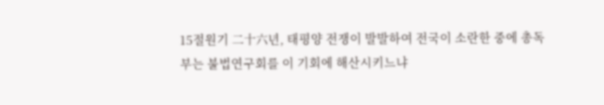15절원기 二十六년, 태평양 전쟁이 발발하여 전국이 소란한 중에 총독부는 불법연구회를 이 기회에 해산시키느냐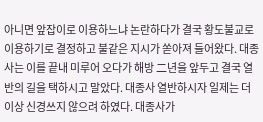아니면 앞잡이로 이용하느냐 논란하다가 결국 황도불교로 이용하기로 결정하고 불같은 지시가 쏟아져 들어왔다. 대종사는 이를 끝내 미루어 오다가 해방 二년을 앞두고 결국 열반의 길을 택하시고 말았다. 대종사 열반하시자 일제는 더 이상 신경쓰지 않으려 하였다. 대종사가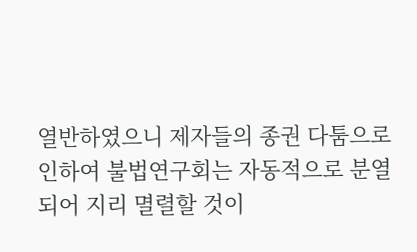열반하였으니 제자들의 종권 다툼으로 인하여 불법연구회는 자동적으로 분열되어 지리 멸렬할 것이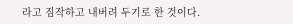라고 짐작하고 내버려 두기로 한 것이다.